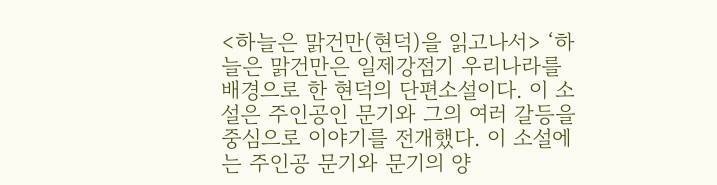<하늘은 맑건만(현덕)을 읽고나서> ‘하늘은 맑건만은 일제강점기 우리나라를 배경으로 한 현덕의 단편소설이다. 이 소설은 주인공인 문기와 그의 여러 갈등을 중심으로 이야기를 전개했다. 이 소설에는 주인공 문기와 문기의 양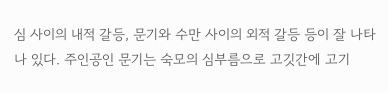심 사이의 내적 갈등, 문기와 수만 사이의 외적 갈등 등이 잘 나타나 있다. 주인공인 문기는 숙모의 심부름으로 고깃간에 고기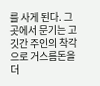를 사게 된다. 그곳에서 문기는 고깃간 주인의 착각으로 거스름돈을 더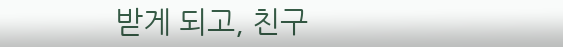받게 되고, 친구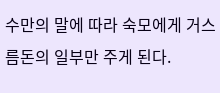수만의 말에 따라 숙모에게 거스름돈의 일부만 주게 된다.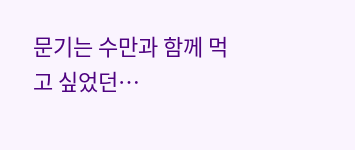문기는 수만과 함께 먹고 싶었던…